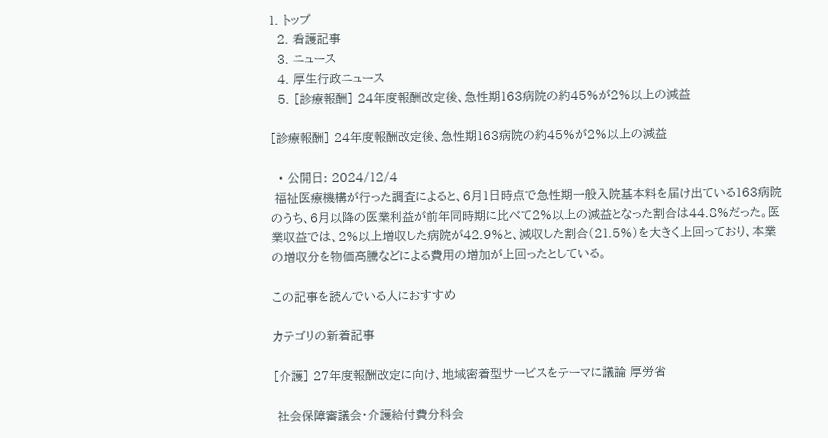1. トップ
  2. 看護記事
  3. ニュース
  4. 厚生行政ニュース
  5. [診療報酬] 24年度報酬改定後、急性期163病院の約45%が2%以上の減益

[診療報酬] 24年度報酬改定後、急性期163病院の約45%が2%以上の減益

  • 公開日: 2024/12/4
 福祉医療機構が行った調査によると、6月1日時点で急性期一般入院基本料を届け出ている163病院のうち、6月以降の医業利益が前年同時期に比べて2%以上の減益となった割合は44.8%だった。医業収益では、2%以上増収した病院が42.9%と、減収した割合(21.5%)を大きく上回っており、本業の増収分を物価高騰などによる費用の増加が上回ったとしている。

この記事を読んでいる人におすすめ

カテゴリの新着記事

[介護] 27年度報酬改定に向け、地域密着型サービスをテーマに議論 厚労省

 社会保障審議会・介護給付費分科会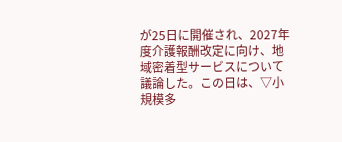が25日に開催され、2027年度介護報酬改定に向け、地域密着型サービスについて議論した。この日は、▽小規模多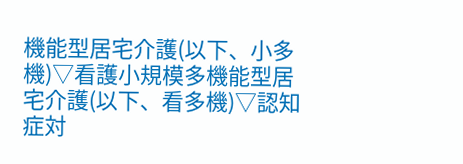機能型居宅介護(以下、小多機)▽看護小規模多機能型居宅介護(以下、看多機)▽認知症対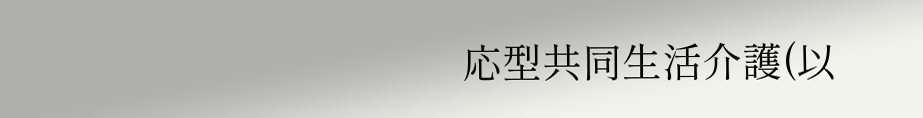応型共同生活介護(以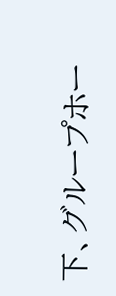下、グループホー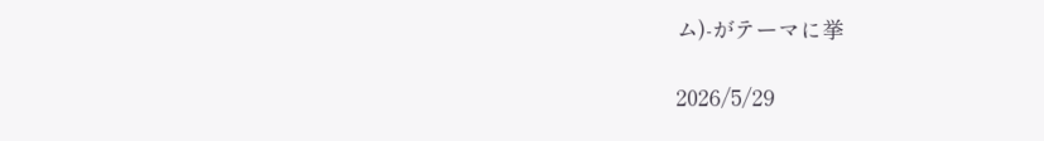ム)-がテーマに挙

2026/5/29